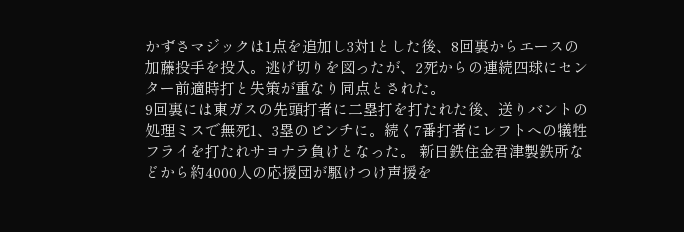かずさマジックは1点を追加し3対1とした後、8回裏からエースの加藤投手を投入。逃げ切りを図ったが、2死からの連続四球にセンター前適時打と失策が重なり同点とされた。
9回裏には東ガスの先頭打者に二塁打を打たれた後、送りバントの処理ミスで無死1、3塁のピンチに。続く7番打者にレフトへの犠牲フライを打たれサヨナラ負けとなった。 新日鉄住金君津製鉄所などから約4000人の応援団が駆けつけ声援を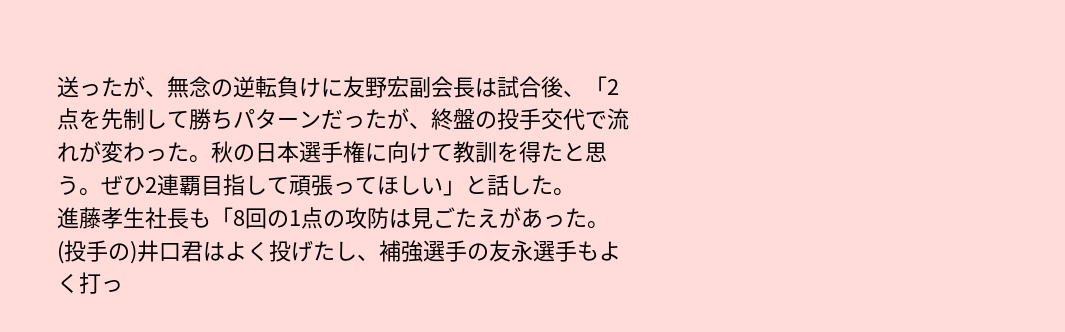送ったが、無念の逆転負けに友野宏副会長は試合後、「2点を先制して勝ちパターンだったが、終盤の投手交代で流れが変わった。秋の日本選手権に向けて教訓を得たと思う。ぜひ2連覇目指して頑張ってほしい」と話した。
進藤孝生社長も「8回の1点の攻防は見ごたえがあった。(投手の)井口君はよく投げたし、補強選手の友永選手もよく打っ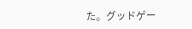た。グッドゲー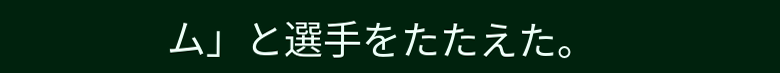ム」と選手をたたえた。